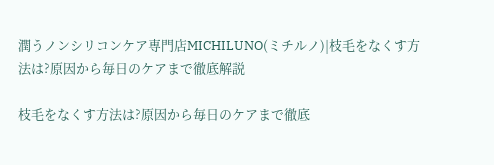潤うノンシリコンケア専門店MICHILUNO(ミチルノ)|枝毛をなくす方法は?原因から毎日のケアまで徹底解説

枝毛をなくす方法は?原因から毎日のケアまで徹底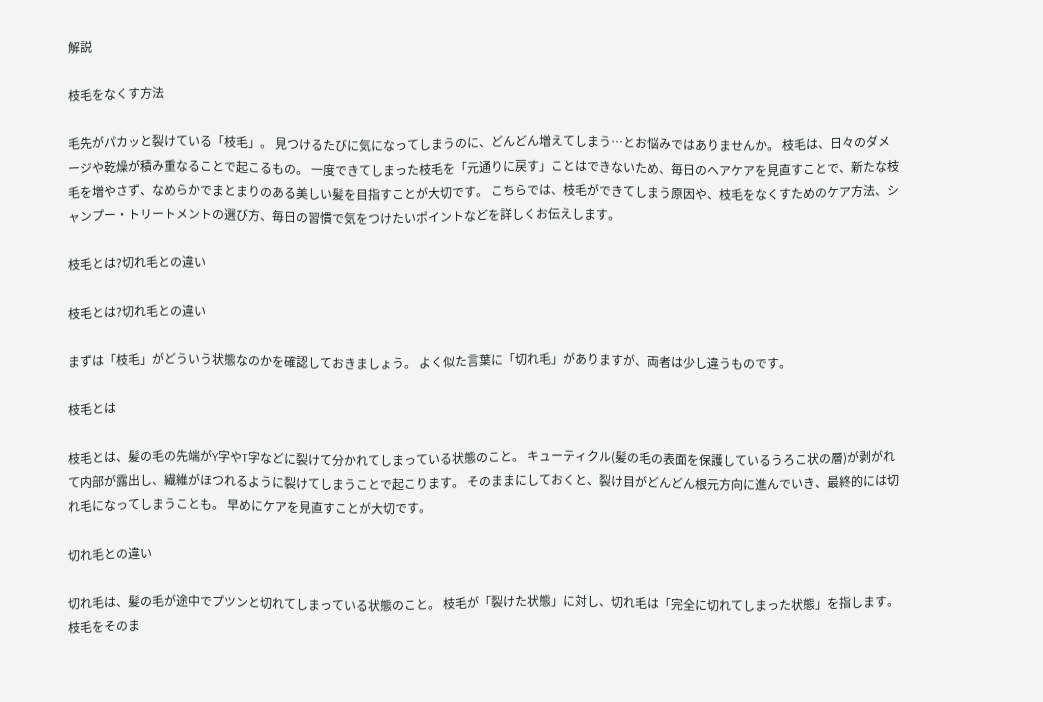解説

枝毛をなくす方法

毛先がパカッと裂けている「枝毛」。 見つけるたびに気になってしまうのに、どんどん増えてしまう…とお悩みではありませんか。 枝毛は、日々のダメージや乾燥が積み重なることで起こるもの。 一度できてしまった枝毛を「元通りに戻す」ことはできないため、毎日のヘアケアを見直すことで、新たな枝毛を増やさず、なめらかでまとまりのある美しい髪を目指すことが大切です。 こちらでは、枝毛ができてしまう原因や、枝毛をなくすためのケア方法、シャンプー・トリートメントの選び方、毎日の習慣で気をつけたいポイントなどを詳しくお伝えします。

枝毛とは?切れ毛との違い

枝毛とは?切れ毛との違い

まずは「枝毛」がどういう状態なのかを確認しておきましょう。 よく似た言葉に「切れ毛」がありますが、両者は少し違うものです。

枝毛とは

枝毛とは、髪の毛の先端がY字やT字などに裂けて分かれてしまっている状態のこと。 キューティクル(髪の毛の表面を保護しているうろこ状の層)が剥がれて内部が露出し、繊維がほつれるように裂けてしまうことで起こります。 そのままにしておくと、裂け目がどんどん根元方向に進んでいき、最終的には切れ毛になってしまうことも。 早めにケアを見直すことが大切です。

切れ毛との違い

切れ毛は、髪の毛が途中でプツンと切れてしまっている状態のこと。 枝毛が「裂けた状態」に対し、切れ毛は「完全に切れてしまった状態」を指します。 枝毛をそのま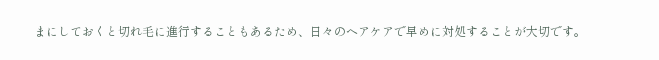まにしておくと切れ毛に進行することもあるため、日々のヘアケアで早めに対処することが大切です。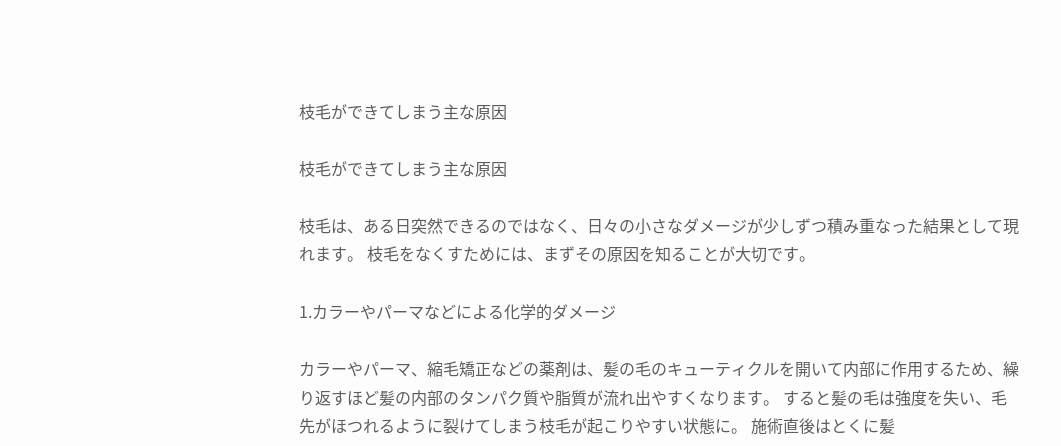枝毛ができてしまう主な原因

枝毛ができてしまう主な原因

枝毛は、ある日突然できるのではなく、日々の小さなダメージが少しずつ積み重なった結果として現れます。 枝毛をなくすためには、まずその原因を知ることが大切です。

1.カラーやパーマなどによる化学的ダメージ

カラーやパーマ、縮毛矯正などの薬剤は、髪の毛のキューティクルを開いて内部に作用するため、繰り返すほど髪の内部のタンパク質や脂質が流れ出やすくなります。 すると髪の毛は強度を失い、毛先がほつれるように裂けてしまう枝毛が起こりやすい状態に。 施術直後はとくに髪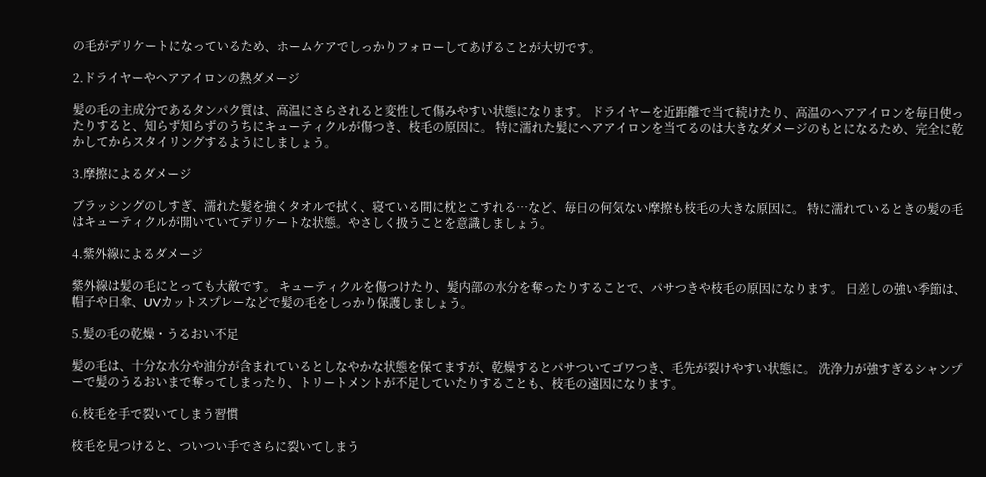の毛がデリケートになっているため、ホームケアでしっかりフォローしてあげることが大切です。

2.ドライヤーやヘアアイロンの熱ダメージ

髪の毛の主成分であるタンパク質は、高温にさらされると変性して傷みやすい状態になります。 ドライヤーを近距離で当て続けたり、高温のヘアアイロンを毎日使ったりすると、知らず知らずのうちにキューティクルが傷つき、枝毛の原因に。 特に濡れた髪にヘアアイロンを当てるのは大きなダメージのもとになるため、完全に乾かしてからスタイリングするようにしましょう。

3.摩擦によるダメージ

ブラッシングのしすぎ、濡れた髪を強くタオルで拭く、寝ている間に枕とこすれる…など、毎日の何気ない摩擦も枝毛の大きな原因に。 特に濡れているときの髪の毛はキューティクルが開いていてデリケートな状態。やさしく扱うことを意識しましょう。

4.紫外線によるダメージ

紫外線は髪の毛にとっても大敵です。 キューティクルを傷つけたり、髪内部の水分を奪ったりすることで、パサつきや枝毛の原因になります。 日差しの強い季節は、帽子や日傘、UVカットスプレーなどで髪の毛をしっかり保護しましょう。

5.髪の毛の乾燥・うるおい不足

髪の毛は、十分な水分や油分が含まれているとしなやかな状態を保てますが、乾燥するとパサついてゴワつき、毛先が裂けやすい状態に。 洗浄力が強すぎるシャンプーで髪のうるおいまで奪ってしまったり、トリートメントが不足していたりすることも、枝毛の遠因になります。

6.枝毛を手で裂いてしまう習慣

枝毛を見つけると、ついつい手でさらに裂いてしまう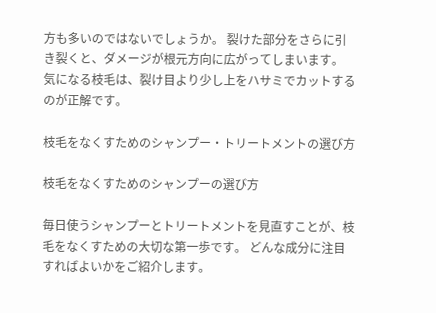方も多いのではないでしょうか。 裂けた部分をさらに引き裂くと、ダメージが根元方向に広がってしまいます。 気になる枝毛は、裂け目より少し上をハサミでカットするのが正解です。

枝毛をなくすためのシャンプー・トリートメントの選び方

枝毛をなくすためのシャンプーの選び方

毎日使うシャンプーとトリートメントを見直すことが、枝毛をなくすための大切な第一歩です。 どんな成分に注目すればよいかをご紹介します。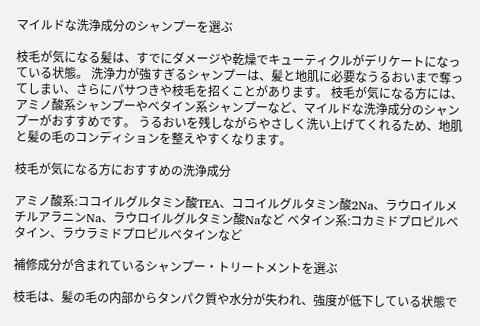マイルドな洗浄成分のシャンプーを選ぶ

枝毛が気になる髪は、すでにダメージや乾燥でキューティクルがデリケートになっている状態。 洗浄力が強すぎるシャンプーは、髪と地肌に必要なうるおいまで奪ってしまい、さらにパサつきや枝毛を招くことがあります。 枝毛が気になる方には、アミノ酸系シャンプーやベタイン系シャンプーなど、マイルドな洗浄成分のシャンプーがおすすめです。 うるおいを残しながらやさしく洗い上げてくれるため、地肌と髪の毛のコンディションを整えやすくなります。

枝毛が気になる方におすすめの洗浄成分

アミノ酸系:ココイルグルタミン酸TEA、ココイルグルタミン酸2Na、ラウロイルメチルアラニンNa、ラウロイルグルタミン酸Naなど ベタイン系:コカミドプロピルベタイン、ラウラミドプロピルベタインなど

補修成分が含まれているシャンプー・トリートメントを選ぶ

枝毛は、髪の毛の内部からタンパク質や水分が失われ、強度が低下している状態で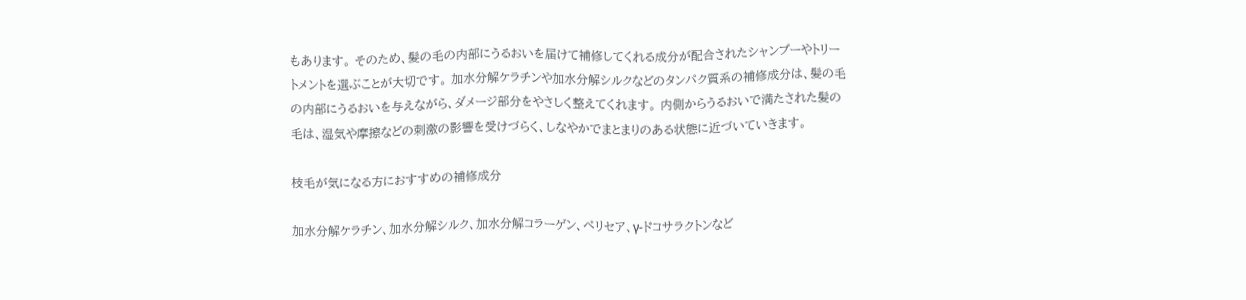もあります。 そのため、髪の毛の内部にうるおいを届けて補修してくれる成分が配合されたシャンプーやトリートメントを選ぶことが大切です。 加水分解ケラチンや加水分解シルクなどのタンパク質系の補修成分は、髪の毛の内部にうるおいを与えながら、ダメージ部分をやさしく整えてくれます。 内側からうるおいで満たされた髪の毛は、湿気や摩擦などの刺激の影響を受けづらく、しなやかでまとまりのある状態に近づいていきます。

枝毛が気になる方におすすめの補修成分

加水分解ケラチン、加水分解シルク、加水分解コラーゲン、ペリセア、γ-ドコサラクトンなど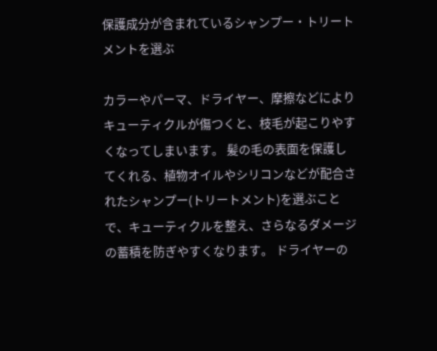保護成分が含まれているシャンプー・トリートメントを選ぶ

カラーやパーマ、ドライヤー、摩擦などによりキューティクルが傷つくと、枝毛が起こりやすくなってしまいます。 髪の毛の表面を保護してくれる、植物オイルやシリコンなどが配合されたシャンプー(トリートメント)を選ぶことで、キューティクルを整え、さらなるダメージの蓄積を防ぎやすくなります。 ドライヤーの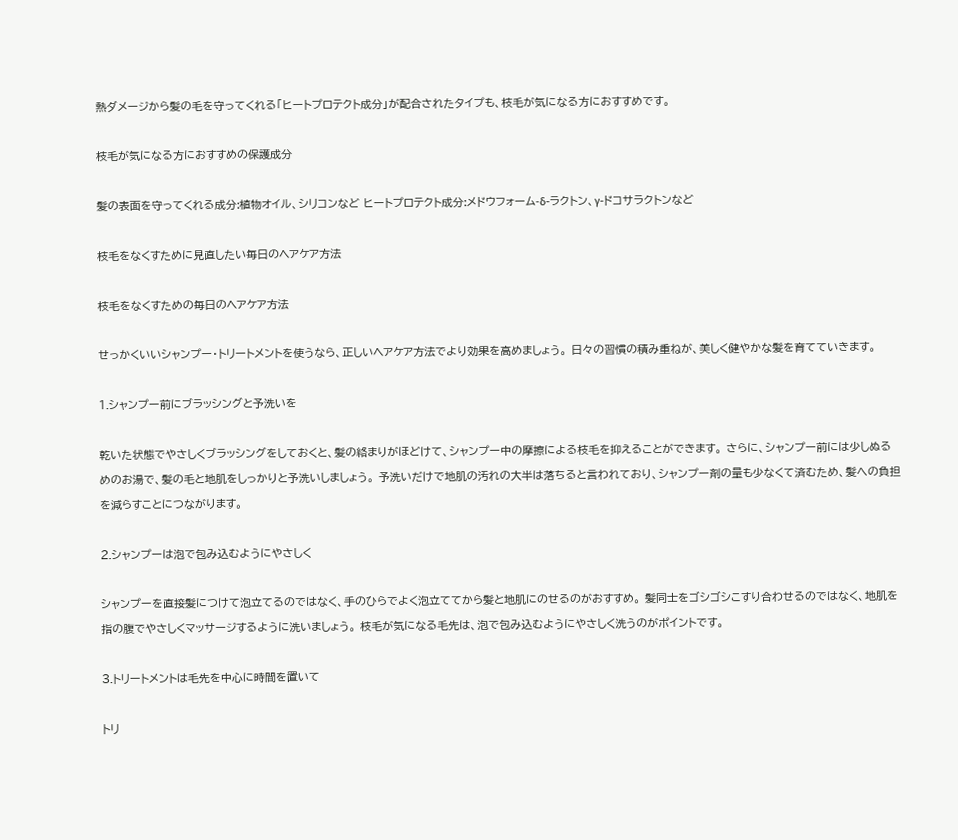熱ダメージから髪の毛を守ってくれる「ヒートプロテクト成分」が配合されたタイプも、枝毛が気になる方におすすめです。

枝毛が気になる方におすすめの保護成分

髪の表面を守ってくれる成分:植物オイル、シリコンなど ヒートプロテクト成分:メドウフォーム-δ-ラクトン、γ-ドコサラクトンなど

枝毛をなくすために見直したい毎日のヘアケア方法

枝毛をなくすための毎日のヘアケア方法

せっかくいいシャンプー・トリートメントを使うなら、正しいヘアケア方法でより効果を高めましょう。 日々の習慣の積み重ねが、美しく健やかな髪を育てていきます。

1.シャンプー前にブラッシングと予洗いを

乾いた状態でやさしくブラッシングをしておくと、髪の絡まりがほどけて、シャンプー中の摩擦による枝毛を抑えることができます。 さらに、シャンプー前には少しぬるめのお湯で、髪の毛と地肌をしっかりと予洗いしましょう。 予洗いだけで地肌の汚れの大半は落ちると言われており、シャンプー剤の量も少なくて済むため、髪への負担を減らすことにつながります。

2.シャンプーは泡で包み込むようにやさしく

シャンプーを直接髪につけて泡立てるのではなく、手のひらでよく泡立ててから髪と地肌にのせるのがおすすめ。 髪同士をゴシゴシこすり合わせるのではなく、地肌を指の腹でやさしくマッサージするように洗いましょう。 枝毛が気になる毛先は、泡で包み込むようにやさしく洗うのがポイントです。

3.トリートメントは毛先を中心に時間を置いて

トリ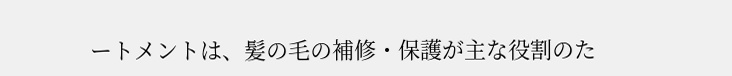ートメントは、髪の毛の補修・保護が主な役割のた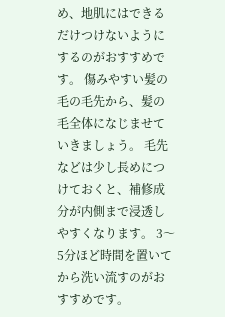め、地肌にはできるだけつけないようにするのがおすすめです。 傷みやすい髪の毛の毛先から、髪の毛全体になじませていきましょう。 毛先などは少し長めにつけておくと、補修成分が内側まで浸透しやすくなります。 3〜5分ほど時間を置いてから洗い流すのがおすすめです。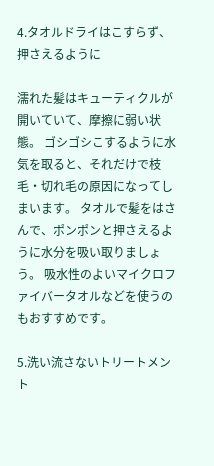4.タオルドライはこすらず、押さえるように

濡れた髪はキューティクルが開いていて、摩擦に弱い状態。 ゴシゴシこするように水気を取ると、それだけで枝毛・切れ毛の原因になってしまいます。 タオルで髪をはさんで、ポンポンと押さえるように水分を吸い取りましょう。 吸水性のよいマイクロファイバータオルなどを使うのもおすすめです。

5.洗い流さないトリートメント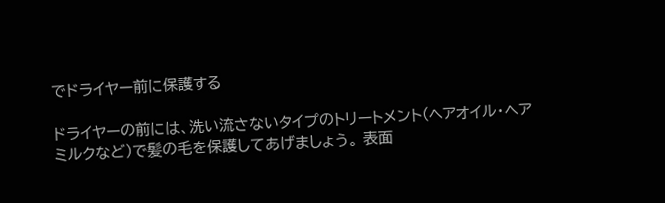でドライヤー前に保護する

ドライヤーの前には、洗い流さないタイプのトリートメント(ヘアオイル・ヘアミルクなど)で髪の毛を保護してあげましょう。 表面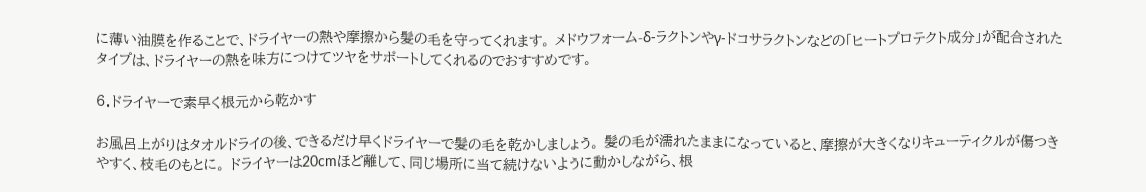に薄い油膜を作ることで、ドライヤーの熱や摩擦から髪の毛を守ってくれます。 メドウフォーム-δ-ラクトンやγ-ドコサラクトンなどの「ヒートプロテクト成分」が配合されたタイプは、ドライヤーの熱を味方につけてツヤをサポートしてくれるのでおすすめです。

6.ドライヤーで素早く根元から乾かす

お風呂上がりはタオルドライの後、できるだけ早くドライヤーで髪の毛を乾かしましょう。 髪の毛が濡れたままになっていると、摩擦が大きくなりキューティクルが傷つきやすく、枝毛のもとに。 ドライヤーは20cmほど離して、同じ場所に当て続けないように動かしながら、根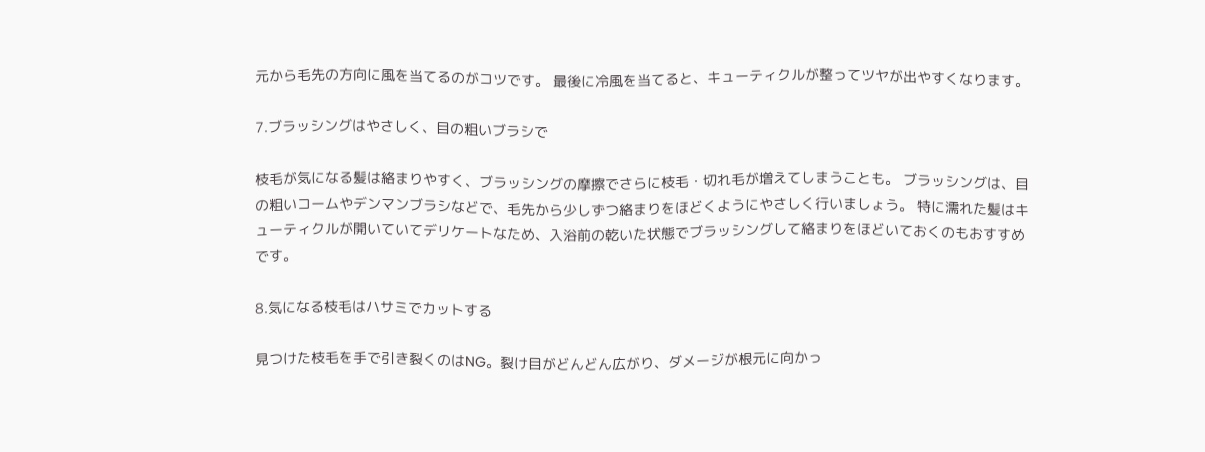元から毛先の方向に風を当てるのがコツです。 最後に冷風を当てると、キューティクルが整ってツヤが出やすくなります。

7.ブラッシングはやさしく、目の粗いブラシで

枝毛が気になる髪は絡まりやすく、ブラッシングの摩擦でさらに枝毛・切れ毛が増えてしまうことも。 ブラッシングは、目の粗いコームやデンマンブラシなどで、毛先から少しずつ絡まりをほどくようにやさしく行いましょう。 特に濡れた髪はキューティクルが開いていてデリケートなため、入浴前の乾いた状態でブラッシングして絡まりをほどいておくのもおすすめです。

8.気になる枝毛はハサミでカットする

見つけた枝毛を手で引き裂くのはNG。裂け目がどんどん広がり、ダメージが根元に向かっ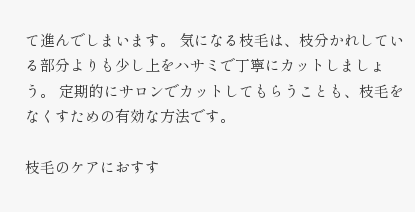て進んでしまいます。 気になる枝毛は、枝分かれしている部分よりも少し上をハサミで丁寧にカットしましょう。 定期的にサロンでカットしてもらうことも、枝毛をなくすための有効な方法です。

枝毛のケアにおすす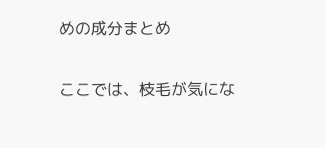めの成分まとめ

ここでは、枝毛が気にな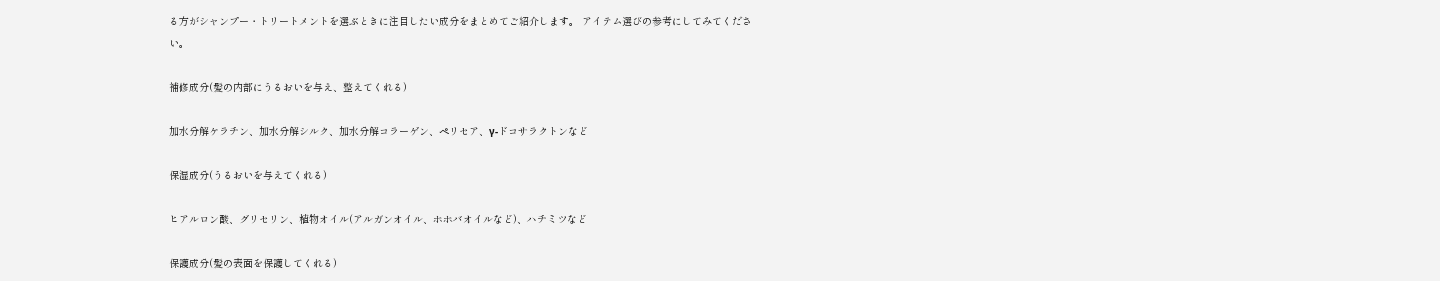る方がシャンプー・トリートメントを選ぶときに注目したい成分をまとめてご紹介します。 アイテム選びの参考にしてみてください。

補修成分(髪の内部にうるおいを与え、整えてくれる)

加水分解ケラチン、加水分解シルク、加水分解コラーゲン、ペリセア、γ-ドコサラクトンなど

保湿成分(うるおいを与えてくれる)

ヒアルロン酸、グリセリン、植物オイル(アルガンオイル、ホホバオイルなど)、ハチミツなど

保護成分(髪の表面を保護してくれる)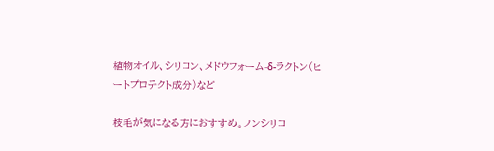植物オイル、シリコン、メドウフォーム-δ-ラクトン(ヒートプロテクト成分)など

枝毛が気になる方におすすめ。ノンシリコ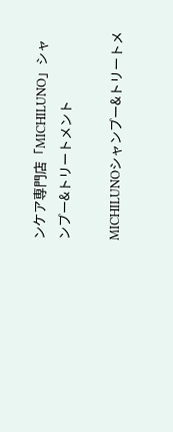ンケア専門店「MICHILUNO」シャンプー&トリートメント

MICHILUNOシャンプー&トリートメ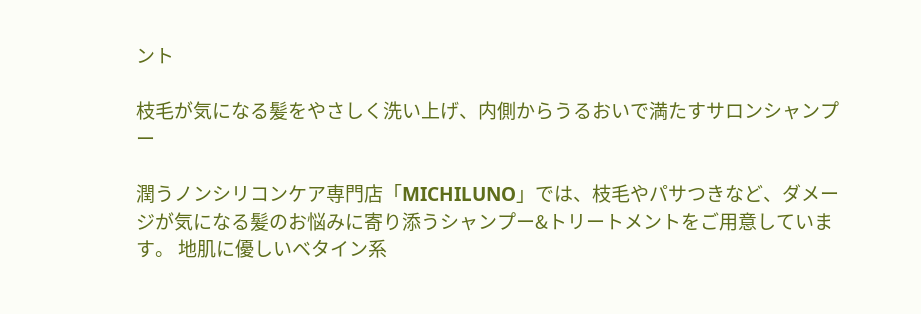ント

枝毛が気になる髪をやさしく洗い上げ、内側からうるおいで満たすサロンシャンプー

潤うノンシリコンケア専門店「MICHILUNO」では、枝毛やパサつきなど、ダメージが気になる髪のお悩みに寄り添うシャンプー&トリートメントをご用意しています。 地肌に優しいベタイン系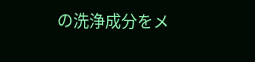の洗浄成分をメ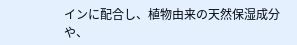インに配合し、植物由来の天然保湿成分や、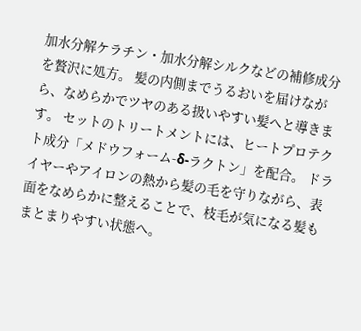加水分解ケラチン・加水分解シルクなどの補修成分を贅沢に処方。 髪の内側までうるおいを届けながら、なめらかでツヤのある扱いやすい髪へと導きます。 セットのトリートメントには、ヒートプロテクト成分「メドウフォーム-δ-ラクトン」を配合。 ドライヤーやアイロンの熱から髪の毛を守りながら、表面をなめらかに整えることで、枝毛が気になる髪もまとまりやすい状態へ。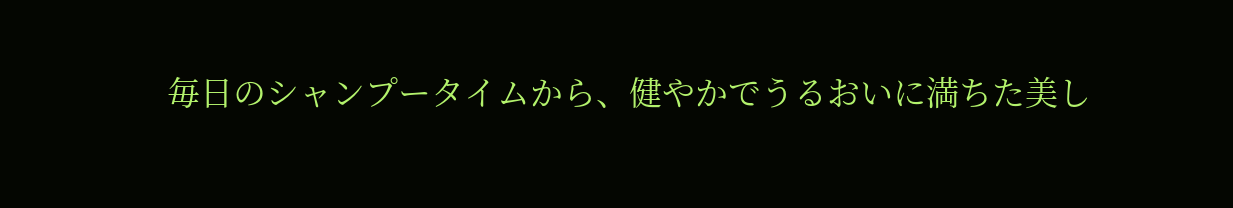毎日のシャンプータイムから、健やかでうるおいに満ちた美し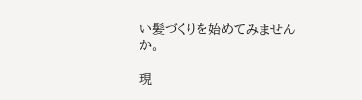い髪づくりを始めてみませんか。

現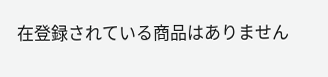在登録されている商品はありません